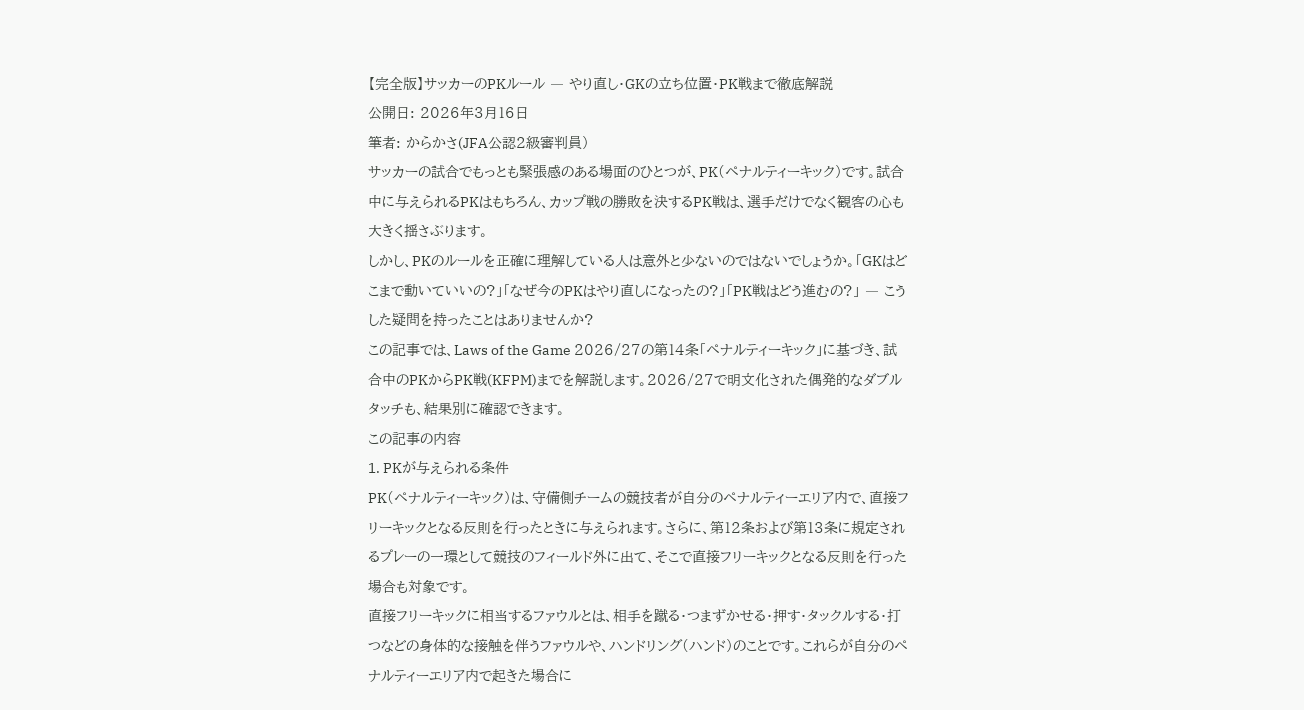【完全版】サッカーのPKルール ― やり直し・GKの立ち位置・PK戦まで徹底解説
公開日: 2026年3月16日
筆者: からかさ(JFA公認2級審判員)
サッカーの試合でもっとも緊張感のある場面のひとつが、PK(ペナルティーキック)です。試合中に与えられるPKはもちろん、カップ戦の勝敗を決するPK戦は、選手だけでなく観客の心も大きく揺さぶります。
しかし、PKのルールを正確に理解している人は意外と少ないのではないでしょうか。「GKはどこまで動いていいの?」「なぜ今のPKはやり直しになったの?」「PK戦はどう進むの?」 ― こうした疑問を持ったことはありませんか?
この記事では、Laws of the Game 2026/27の第14条「ペナルティーキック」に基づき、試合中のPKからPK戦(KFPM)までを解説します。2026/27で明文化された偶発的なダブルタッチも、結果別に確認できます。
この記事の内容
1. PKが与えられる条件
PK(ペナルティーキック)は、守備側チームの競技者が自分のペナルティーエリア内で、直接フリーキックとなる反則を行ったときに与えられます。さらに、第12条および第13条に規定されるプレーの一環として競技のフィールド外に出て、そこで直接フリーキックとなる反則を行った場合も対象です。
直接フリーキックに相当するファウルとは、相手を蹴る・つまずかせる・押す・タックルする・打つなどの身体的な接触を伴うファウルや、ハンドリング(ハンド)のことです。これらが自分のペナルティーエリア内で起きた場合に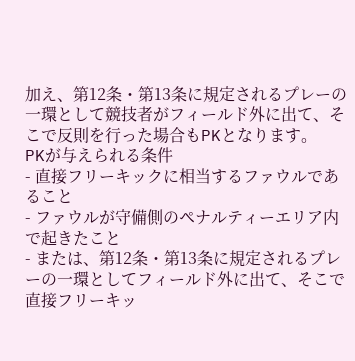加え、第12条・第13条に規定されるプレーの一環として競技者がフィールド外に出て、そこで反則を行った場合もPKとなります。
PKが与えられる条件
- 直接フリーキックに相当するファウルであること
- ファウルが守備側のペナルティーエリア内で起きたこと
- または、第12条・第13条に規定されるプレーの一環としてフィールド外に出て、そこで直接フリーキッ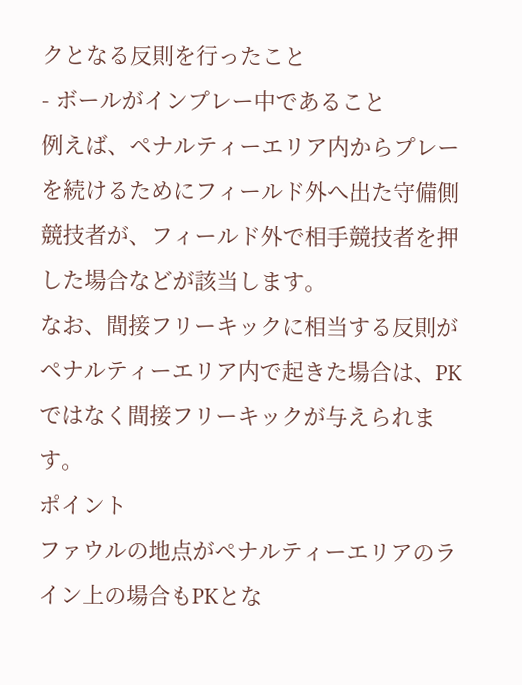クとなる反則を行ったこと
- ボールがインプレー中であること
例えば、ペナルティーエリア内からプレーを続けるためにフィールド外へ出た守備側競技者が、フィールド外で相手競技者を押した場合などが該当します。
なお、間接フリーキックに相当する反則がペナルティーエリア内で起きた場合は、PKではなく間接フリーキックが与えられます。
ポイント
ファウルの地点がペナルティーエリアのライン上の場合もPKとな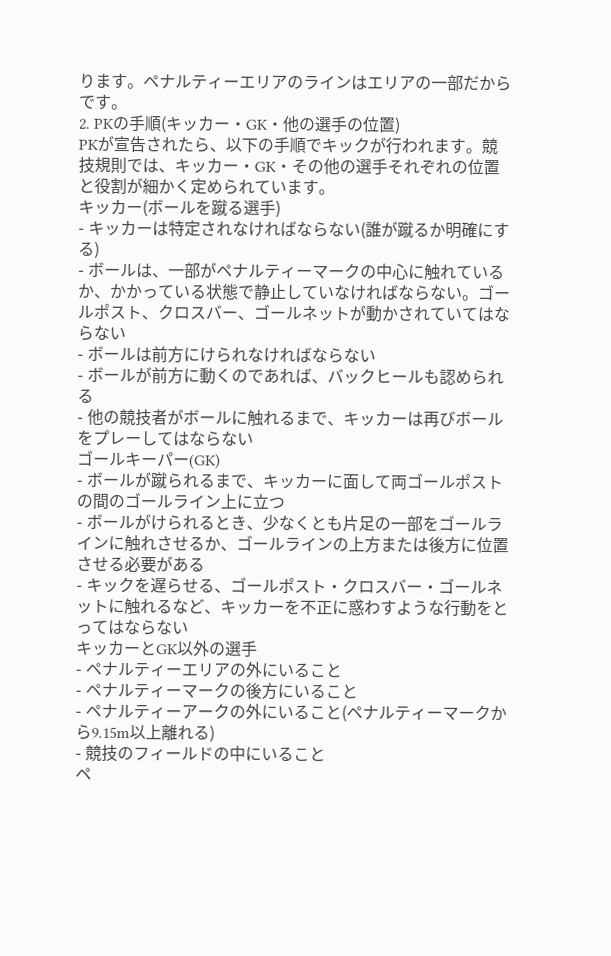ります。ペナルティーエリアのラインはエリアの一部だからです。
2. PKの手順(キッカー・GK・他の選手の位置)
PKが宣告されたら、以下の手順でキックが行われます。競技規則では、キッカー・GK・その他の選手それぞれの位置と役割が細かく定められています。
キッカー(ボールを蹴る選手)
- キッカーは特定されなければならない(誰が蹴るか明確にする)
- ボールは、一部がペナルティーマークの中心に触れているか、かかっている状態で静止していなければならない。ゴールポスト、クロスバー、ゴールネットが動かされていてはならない
- ボールは前方にけられなければならない
- ボールが前方に動くのであれば、バックヒールも認められる
- 他の競技者がボールに触れるまで、キッカーは再びボールをプレーしてはならない
ゴールキーパー(GK)
- ボールが蹴られるまで、キッカーに面して両ゴールポストの間のゴールライン上に立つ
- ボールがけられるとき、少なくとも片足の一部をゴールラインに触れさせるか、ゴールラインの上方または後方に位置させる必要がある
- キックを遅らせる、ゴールポスト・クロスバー・ゴールネットに触れるなど、キッカーを不正に惑わすような行動をとってはならない
キッカーとGK以外の選手
- ペナルティーエリアの外にいること
- ペナルティーマークの後方にいること
- ペナルティーアークの外にいること(ペナルティーマークから9.15m以上離れる)
- 競技のフィールドの中にいること
ペ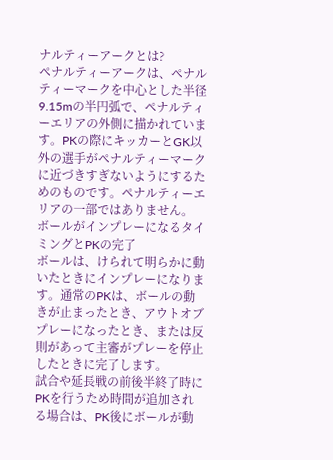ナルティーアークとは?
ペナルティーアークは、ペナルティーマークを中心とした半径9.15mの半円弧で、ペナルティーエリアの外側に描かれています。PKの際にキッカーとGK以外の選手がペナルティーマークに近づきすぎないようにするためのものです。ペナルティーエリアの一部ではありません。
ボールがインプレーになるタイミングとPKの完了
ボールは、けられて明らかに動いたときにインプレーになります。通常のPKは、ボールの動きが止まったとき、アウトオブプレーになったとき、または反則があって主審がプレーを停止したときに完了します。
試合や延長戦の前後半終了時にPKを行うため時間が追加される場合は、PK後にボールが動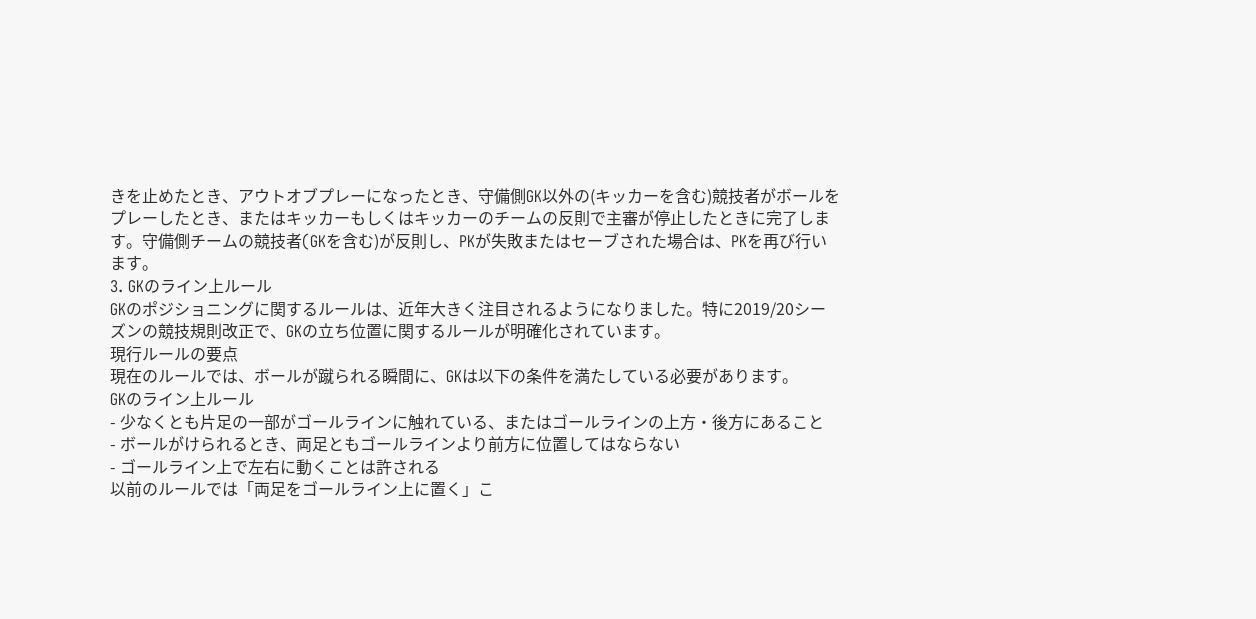きを止めたとき、アウトオブプレーになったとき、守備側GK以外の(キッカーを含む)競技者がボールをプレーしたとき、またはキッカーもしくはキッカーのチームの反則で主審が停止したときに完了します。守備側チームの競技者(GKを含む)が反則し、PKが失敗またはセーブされた場合は、PKを再び行います。
3. GKのライン上ルール
GKのポジショニングに関するルールは、近年大きく注目されるようになりました。特に2019/20シーズンの競技規則改正で、GKの立ち位置に関するルールが明確化されています。
現行ルールの要点
現在のルールでは、ボールが蹴られる瞬間に、GKは以下の条件を満たしている必要があります。
GKのライン上ルール
- 少なくとも片足の一部がゴールラインに触れている、またはゴールラインの上方・後方にあること
- ボールがけられるとき、両足ともゴールラインより前方に位置してはならない
- ゴールライン上で左右に動くことは許される
以前のルールでは「両足をゴールライン上に置く」こ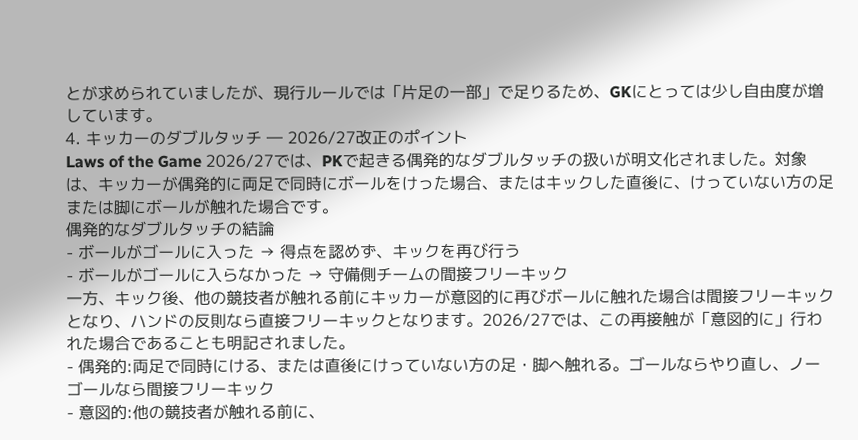とが求められていましたが、現行ルールでは「片足の一部」で足りるため、GKにとっては少し自由度が増しています。
4. キッカーのダブルタッチ ― 2026/27改正のポイント
Laws of the Game 2026/27では、PKで起きる偶発的なダブルタッチの扱いが明文化されました。対象は、キッカーが偶発的に両足で同時にボールをけった場合、またはキックした直後に、けっていない方の足または脚にボールが触れた場合です。
偶発的なダブルタッチの結論
- ボールがゴールに入った → 得点を認めず、キックを再び行う
- ボールがゴールに入らなかった → 守備側チームの間接フリーキック
一方、キック後、他の競技者が触れる前にキッカーが意図的に再びボールに触れた場合は間接フリーキックとなり、ハンドの反則なら直接フリーキックとなります。2026/27では、この再接触が「意図的に」行われた場合であることも明記されました。
- 偶発的:両足で同時にける、または直後にけっていない方の足・脚へ触れる。ゴールならやり直し、ノーゴールなら間接フリーキック
- 意図的:他の競技者が触れる前に、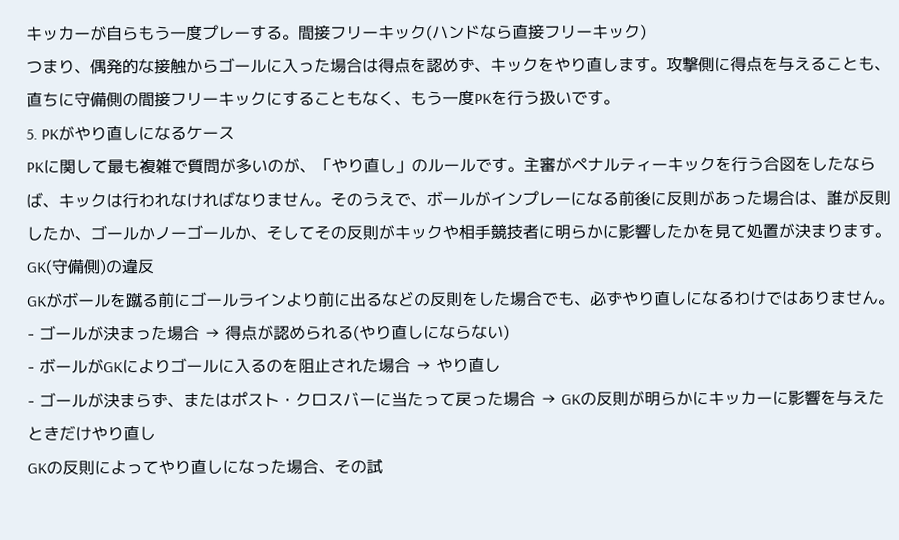キッカーが自らもう一度プレーする。間接フリーキック(ハンドなら直接フリーキック)
つまり、偶発的な接触からゴールに入った場合は得点を認めず、キックをやり直します。攻撃側に得点を与えることも、直ちに守備側の間接フリーキックにすることもなく、もう一度PKを行う扱いです。
5. PKがやり直しになるケース
PKに関して最も複雑で質問が多いのが、「やり直し」のルールです。主審がペナルティーキックを行う合図をしたならば、キックは行われなければなりません。そのうえで、ボールがインプレーになる前後に反則があった場合は、誰が反則したか、ゴールかノーゴールか、そしてその反則がキックや相手競技者に明らかに影響したかを見て処置が決まります。
GK(守備側)の違反
GKがボールを蹴る前にゴールラインより前に出るなどの反則をした場合でも、必ずやり直しになるわけではありません。
- ゴールが決まった場合 → 得点が認められる(やり直しにならない)
- ボールがGKによりゴールに入るのを阻止された場合 → やり直し
- ゴールが決まらず、またはポスト・クロスバーに当たって戻った場合 → GKの反則が明らかにキッカーに影響を与えたときだけやり直し
GKの反則によってやり直しになった場合、その試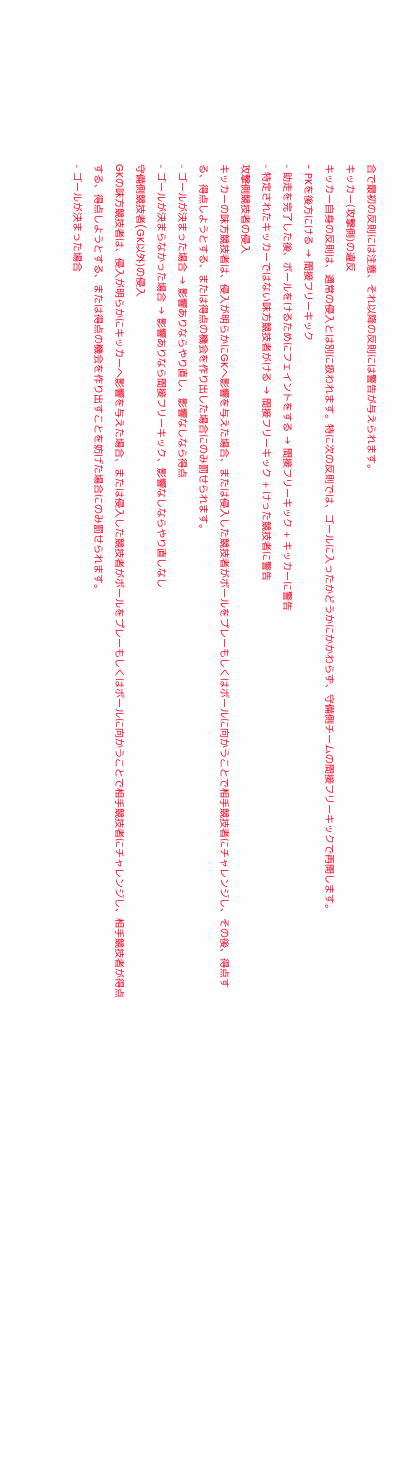合で最初の反則には注意、それ以降の反則には警告が与えられます。
キッカー(攻撃側)の違反
キッカー自身の反則は、通常の侵入とは別に扱われます。特に次の反則では、ゴールに入ったかどうかにかかわらず、守備側チームの間接フリーキックで再開します。
- PKを後方にける → 間接フリーキック
- 助走を完了した後、ボールをけるためにフェイントをする → 間接フリーキック + キッカーに警告
- 特定されたキッカーではない味方競技者がける → 間接フリーキック + けった競技者に警告
攻撃側競技者の侵入
キッカーの味方競技者は、侵入が明らかにGKへ影響を与えた場合、または侵入した競技者がボールをプレーもしくはボールに向かうことで相手競技者にチャレンジし、その後、得点する、得点しようとする、または得点の機会を作り出した場合にのみ罰せられます。
- ゴールが決まった場合 → 影響ありならやり直し、影響なしなら得点
- ゴールが決まらなかった場合 → 影響ありなら間接フリーキック、影響なしならやり直しなし
守備側競技者(GK以外)の侵入
GKの味方競技者は、侵入が明らかにキッカーへ影響を与えた場合、または侵入した競技者がボールをプレーもしくはボールに向かうことで相手競技者にチャレンジし、相手競技者が得点する、得点しようとする、または得点の機会を作り出すことを妨げた場合にのみ罰せられます。
- ゴールが決まった場合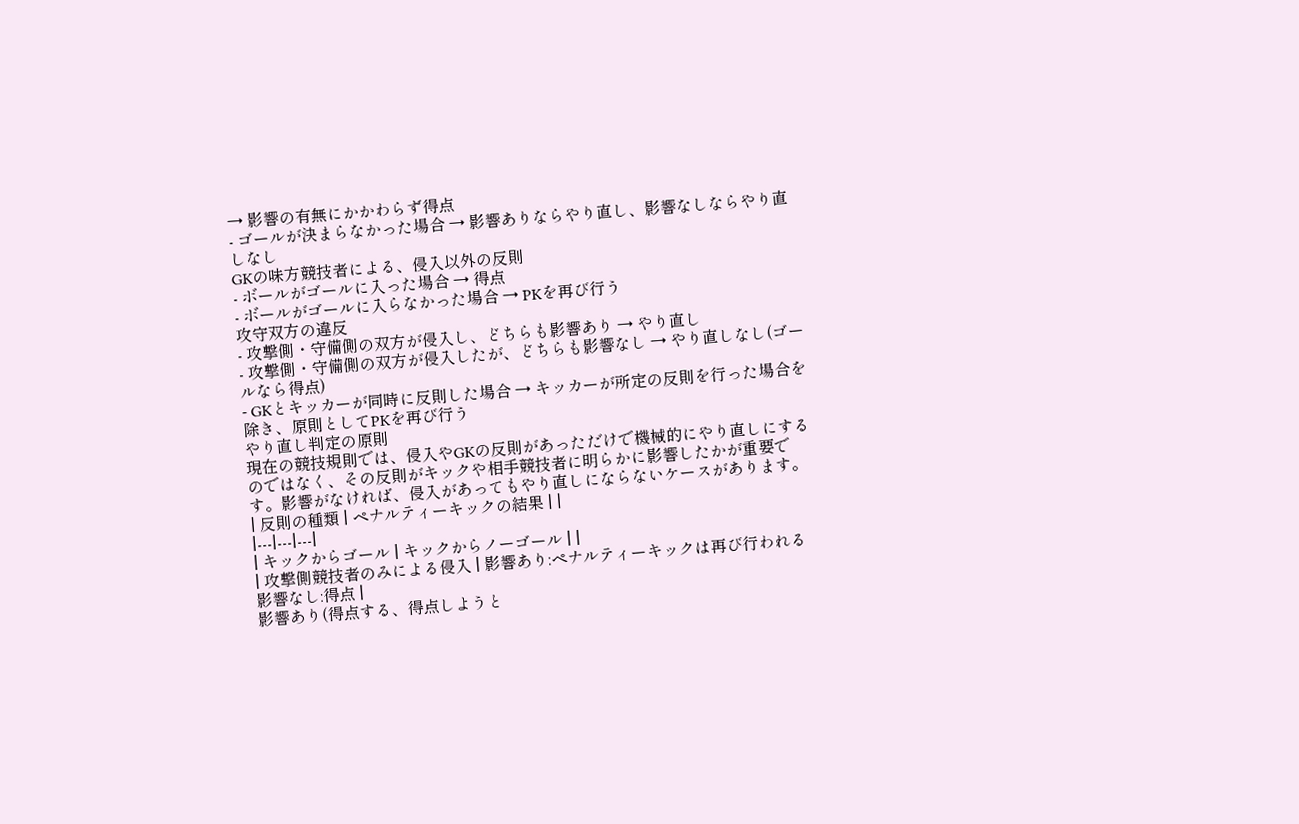→ 影響の有無にかかわらず得点
- ゴールが決まらなかった場合 → 影響ありならやり直し、影響なしならやり直しなし
GKの味方競技者による、侵入以外の反則
- ボールがゴールに入った場合 → 得点
- ボールがゴールに入らなかった場合 → PKを再び行う
攻守双方の違反
- 攻撃側・守備側の双方が侵入し、どちらも影響あり → やり直し
- 攻撃側・守備側の双方が侵入したが、どちらも影響なし → やり直しなし(ゴールなら得点)
- GKとキッカーが同時に反則した場合 → キッカーが所定の反則を行った場合を除き、原則としてPKを再び行う
やり直し判定の原則
現在の競技規則では、侵入やGKの反則があっただけで機械的にやり直しにするのではなく、その反則がキックや相手競技者に明らかに影響したかが重要です。影響がなければ、侵入があってもやり直しにならないケースがあります。
| 反則の種類 | ペナルティーキックの結果 | |
|---|---|---|
| キックからゴール | キックからノーゴール | |
| 攻撃側競技者のみによる侵入 | 影響あり:ペナルティーキックは再び行われる 影響なし:得点 |
影響あり(得点する、得点しようと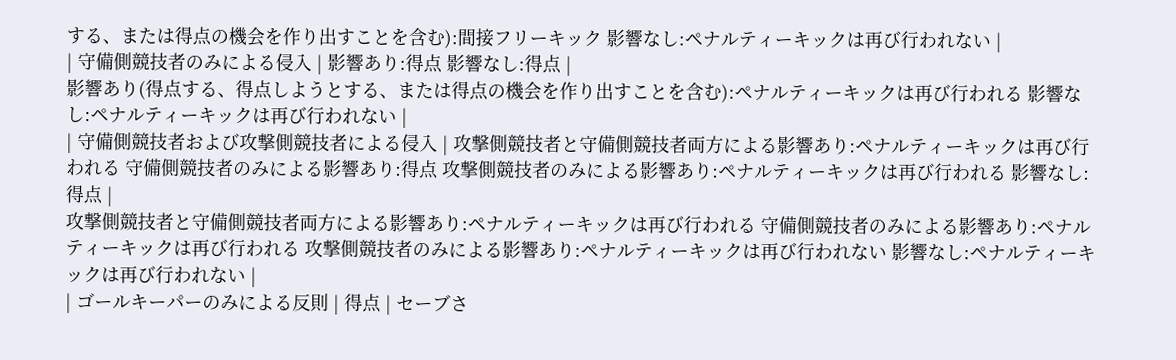する、または得点の機会を作り出すことを含む):間接フリーキック 影響なし:ペナルティーキックは再び行われない |
| 守備側競技者のみによる侵入 | 影響あり:得点 影響なし:得点 |
影響あり(得点する、得点しようとする、または得点の機会を作り出すことを含む):ペナルティーキックは再び行われる 影響なし:ペナルティーキックは再び行われない |
| 守備側競技者および攻撃側競技者による侵入 | 攻撃側競技者と守備側競技者両方による影響あり:ペナルティーキックは再び行われる 守備側競技者のみによる影響あり:得点 攻撃側競技者のみによる影響あり:ペナルティーキックは再び行われる 影響なし:得点 |
攻撃側競技者と守備側競技者両方による影響あり:ペナルティーキックは再び行われる 守備側競技者のみによる影響あり:ペナルティーキックは再び行われる 攻撃側競技者のみによる影響あり:ペナルティーキックは再び行われない 影響なし:ペナルティーキックは再び行われない |
| ゴールキーパーのみによる反則 | 得点 | セーブさ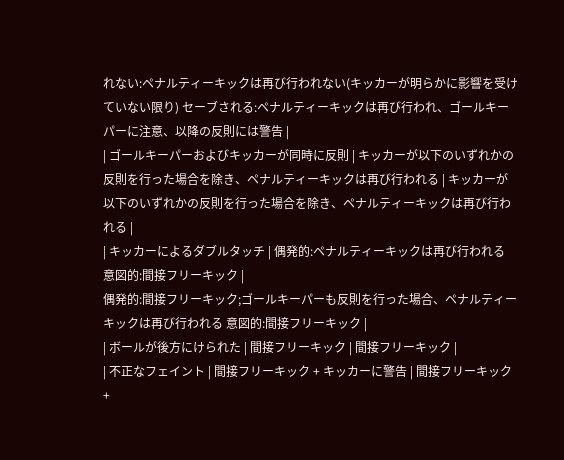れない:ペナルティーキックは再び行われない(キッカーが明らかに影響を受けていない限り) セーブされる:ペナルティーキックは再び行われ、ゴールキーパーに注意、以降の反則には警告 |
| ゴールキーパーおよびキッカーが同時に反則 | キッカーが以下のいずれかの反則を行った場合を除き、ペナルティーキックは再び行われる | キッカーが以下のいずれかの反則を行った場合を除き、ペナルティーキックは再び行われる |
| キッカーによるダブルタッチ | 偶発的:ペナルティーキックは再び行われる 意図的:間接フリーキック |
偶発的:間接フリーキック;ゴールキーパーも反則を行った場合、ペナルティーキックは再び行われる 意図的:間接フリーキック |
| ボールが後方にけられた | 間接フリーキック | 間接フリーキック |
| 不正なフェイント | 間接フリーキック + キッカーに警告 | 間接フリーキック +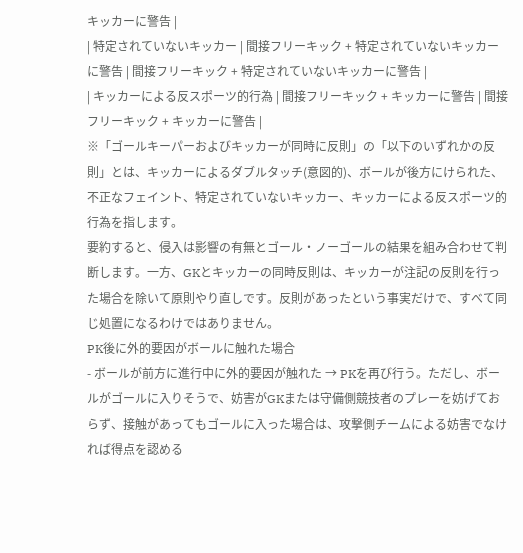キッカーに警告 |
| 特定されていないキッカー | 間接フリーキック + 特定されていないキッカーに警告 | 間接フリーキック + 特定されていないキッカーに警告 |
| キッカーによる反スポーツ的行為 | 間接フリーキック + キッカーに警告 | 間接フリーキック + キッカーに警告 |
※「ゴールキーパーおよびキッカーが同時に反則」の「以下のいずれかの反則」とは、キッカーによるダブルタッチ(意図的)、ボールが後方にけられた、不正なフェイント、特定されていないキッカー、キッカーによる反スポーツ的行為を指します。
要約すると、侵入は影響の有無とゴール・ノーゴールの結果を組み合わせて判断します。一方、GKとキッカーの同時反則は、キッカーが注記の反則を行った場合を除いて原則やり直しです。反則があったという事実だけで、すべて同じ処置になるわけではありません。
PK後に外的要因がボールに触れた場合
- ボールが前方に進行中に外的要因が触れた → PKを再び行う。ただし、ボールがゴールに入りそうで、妨害がGKまたは守備側競技者のプレーを妨げておらず、接触があってもゴールに入った場合は、攻撃側チームによる妨害でなければ得点を認める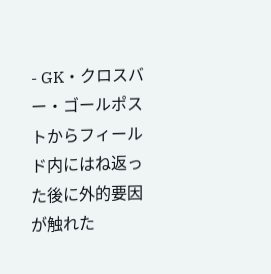- GK・クロスバー・ゴールポストからフィールド内にはね返った後に外的要因が触れた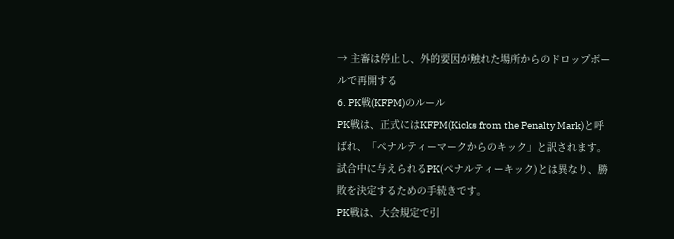→ 主審は停止し、外的要因が触れた場所からのドロップボールで再開する
6. PK戦(KFPM)のルール
PK戦は、正式にはKFPM(Kicks from the Penalty Mark)と呼ばれ、「ペナルティーマークからのキック」と訳されます。試合中に与えられるPK(ペナルティーキック)とは異なり、勝敗を決定するための手続きです。
PK戦は、大会規定で引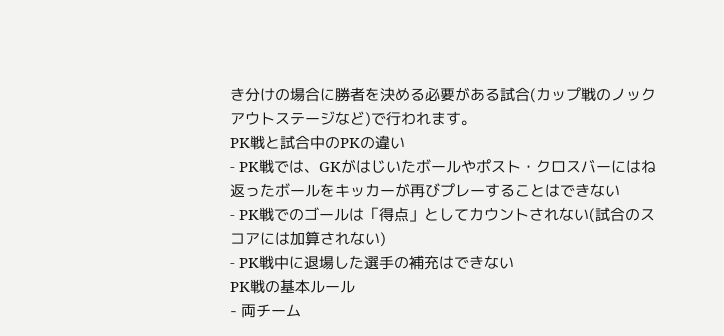き分けの場合に勝者を決める必要がある試合(カップ戦のノックアウトステージなど)で行われます。
PK戦と試合中のPKの違い
- PK戦では、GKがはじいたボールやポスト・クロスバーにはね返ったボールをキッカーが再びプレーすることはできない
- PK戦でのゴールは「得点」としてカウントされない(試合のスコアには加算されない)
- PK戦中に退場した選手の補充はできない
PK戦の基本ルール
- 両チーム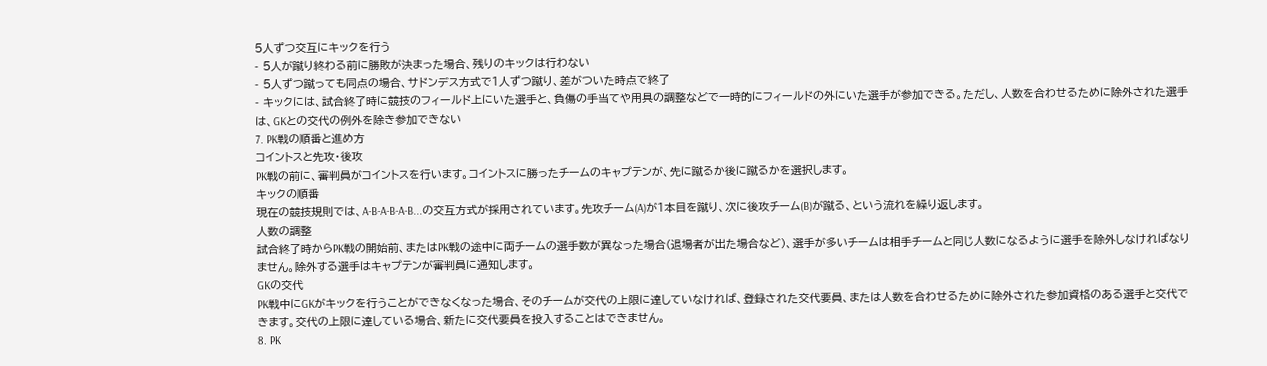5人ずつ交互にキックを行う
- 5人が蹴り終わる前に勝敗が決まった場合、残りのキックは行わない
- 5人ずつ蹴っても同点の場合、サドンデス方式で1人ずつ蹴り、差がついた時点で終了
- キックには、試合終了時に競技のフィールド上にいた選手と、負傷の手当てや用具の調整などで一時的にフィールドの外にいた選手が参加できる。ただし、人数を合わせるために除外された選手は、GKとの交代の例外を除き参加できない
7. PK戦の順番と進め方
コイントスと先攻・後攻
PK戦の前に、審判員がコイントスを行います。コイントスに勝ったチームのキャプテンが、先に蹴るか後に蹴るかを選択します。
キックの順番
現在の競技規則では、A-B-A-B-A-B...の交互方式が採用されています。先攻チーム(A)が1本目を蹴り、次に後攻チーム(B)が蹴る、という流れを繰り返します。
人数の調整
試合終了時からPK戦の開始前、またはPK戦の途中に両チームの選手数が異なった場合(退場者が出た場合など)、選手が多いチームは相手チームと同じ人数になるように選手を除外しなければなりません。除外する選手はキャプテンが審判員に通知します。
GKの交代
PK戦中にGKがキックを行うことができなくなった場合、そのチームが交代の上限に達していなければ、登録された交代要員、または人数を合わせるために除外された参加資格のある選手と交代できます。交代の上限に達している場合、新たに交代要員を投入することはできません。
8. PK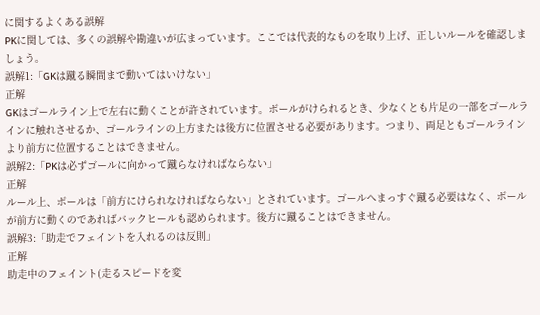に関するよくある誤解
PKに関しては、多くの誤解や勘違いが広まっています。ここでは代表的なものを取り上げ、正しいルールを確認しましょう。
誤解1:「GKは蹴る瞬間まで動いてはいけない」
正解
GKはゴールライン上で左右に動くことが許されています。ボールがけられるとき、少なくとも片足の一部をゴールラインに触れさせるか、ゴールラインの上方または後方に位置させる必要があります。つまり、両足ともゴールラインより前方に位置することはできません。
誤解2:「PKは必ずゴールに向かって蹴らなければならない」
正解
ルール上、ボールは「前方にけられなければならない」とされています。ゴールへまっすぐ蹴る必要はなく、ボールが前方に動くのであればバックヒールも認められます。後方に蹴ることはできません。
誤解3:「助走でフェイントを入れるのは反則」
正解
助走中のフェイント(走るスピードを変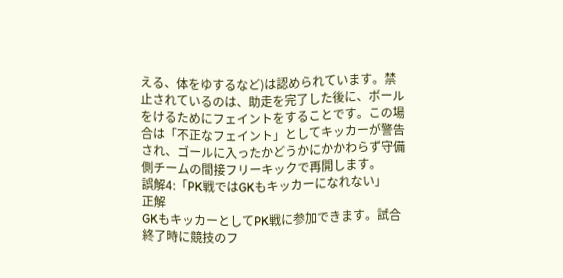える、体をゆするなど)は認められています。禁止されているのは、助走を完了した後に、ボールをけるためにフェイントをすることです。この場合は「不正なフェイント」としてキッカーが警告され、ゴールに入ったかどうかにかかわらず守備側チームの間接フリーキックで再開します。
誤解4:「PK戦ではGKもキッカーになれない」
正解
GKもキッカーとしてPK戦に参加できます。試合終了時に競技のフ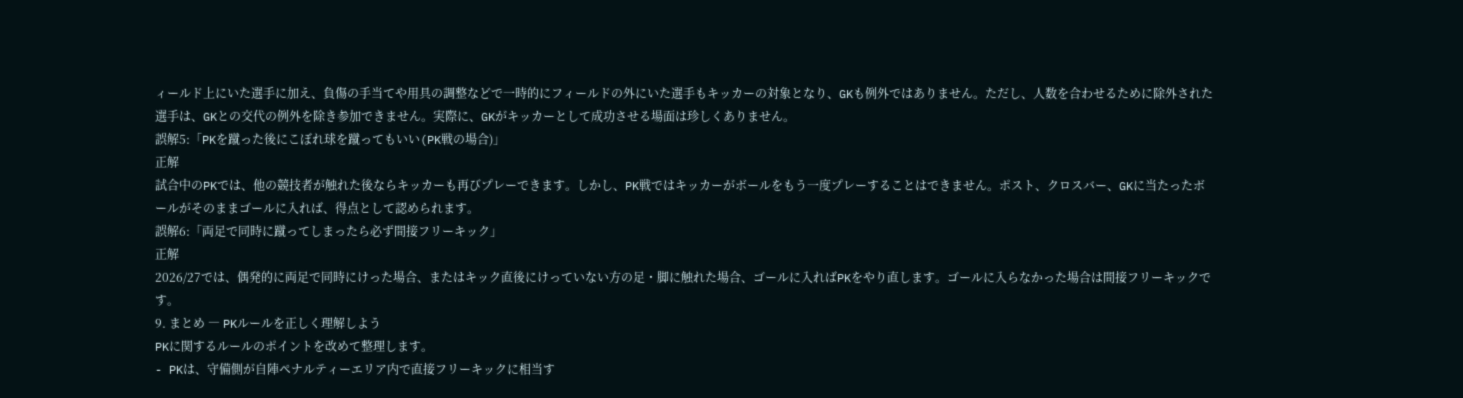ィールド上にいた選手に加え、負傷の手当てや用具の調整などで一時的にフィールドの外にいた選手もキッカーの対象となり、GKも例外ではありません。ただし、人数を合わせるために除外された選手は、GKとの交代の例外を除き参加できません。実際に、GKがキッカーとして成功させる場面は珍しくありません。
誤解5:「PKを蹴った後にこぼれ球を蹴ってもいい(PK戦の場合)」
正解
試合中のPKでは、他の競技者が触れた後ならキッカーも再びプレーできます。しかし、PK戦ではキッカーがボールをもう一度プレーすることはできません。ポスト、クロスバー、GKに当たったボールがそのままゴールに入れば、得点として認められます。
誤解6:「両足で同時に蹴ってしまったら必ず間接フリーキック」
正解
2026/27では、偶発的に両足で同時にけった場合、またはキック直後にけっていない方の足・脚に触れた場合、ゴールに入ればPKをやり直します。ゴールに入らなかった場合は間接フリーキックです。
9. まとめ ― PKルールを正しく理解しよう
PKに関するルールのポイントを改めて整理します。
- PKは、守備側が自陣ペナルティーエリア内で直接フリーキックに相当す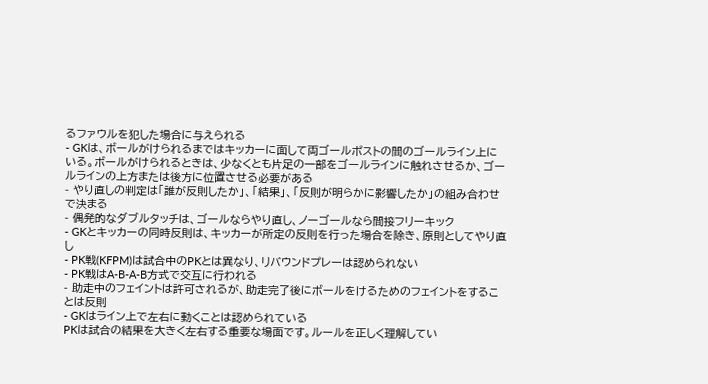るファウルを犯した場合に与えられる
- GKは、ボールがけられるまではキッカーに面して両ゴールポストの間のゴールライン上にいる。ボールがけられるときは、少なくとも片足の一部をゴールラインに触れさせるか、ゴールラインの上方または後方に位置させる必要がある
- やり直しの判定は「誰が反則したか」、「結果」、「反則が明らかに影響したか」の組み合わせで決まる
- 偶発的なダブルタッチは、ゴールならやり直し、ノーゴールなら間接フリーキック
- GKとキッカーの同時反則は、キッカーが所定の反則を行った場合を除き、原則としてやり直し
- PK戦(KFPM)は試合中のPKとは異なり、リバウンドプレーは認められない
- PK戦はA-B-A-B方式で交互に行われる
- 助走中のフェイントは許可されるが、助走完了後にボールをけるためのフェイントをすることは反則
- GKはライン上で左右に動くことは認められている
PKは試合の結果を大きく左右する重要な場面です。ルールを正しく理解してい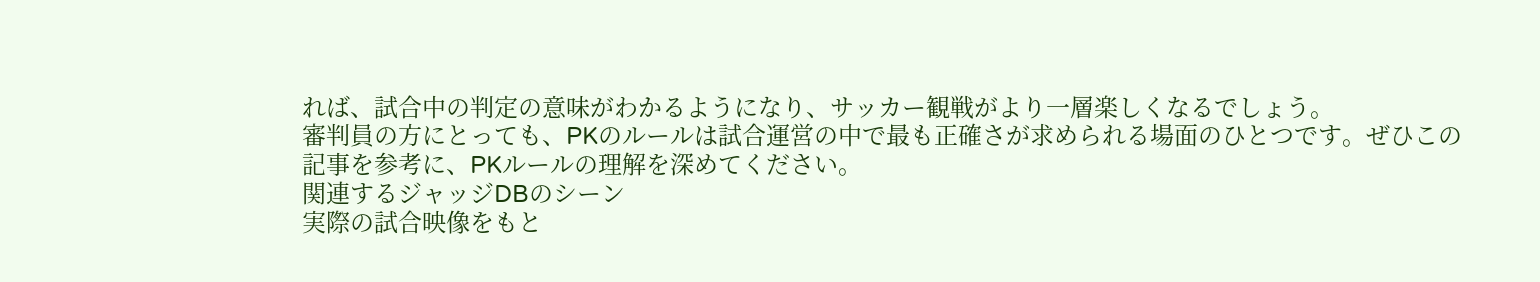れば、試合中の判定の意味がわかるようになり、サッカー観戦がより一層楽しくなるでしょう。
審判員の方にとっても、PKのルールは試合運営の中で最も正確さが求められる場面のひとつです。ぜひこの記事を参考に、PKルールの理解を深めてください。
関連するジャッジDBのシーン
実際の試合映像をもと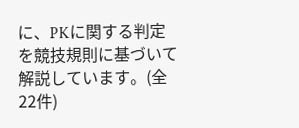に、PKに関する判定を競技規則に基づいて解説しています。(全22件)